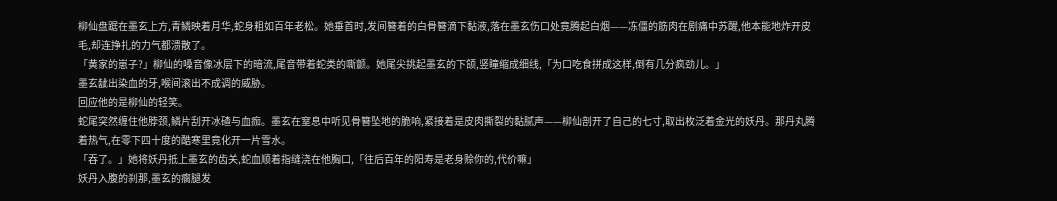柳仙盘踞在墨玄上方,青鳞映着月华,蛇身粗如百年老松。她垂首时,发间簪着的白骨簪滴下黏液,落在墨玄伤口处竟腾起白烟——冻僵的筋肉在剧痛中苏醒,他本能地炸开皮毛,却连挣扎的力气都溃散了。
「黄家的崽子?」柳仙的嗓音像冰层下的暗流,尾音带着蛇类的嘶颤。她尾尖挑起墨玄的下颌,竖瞳缩成细线,「为口吃食拼成这样,倒有几分疯劲儿。」
墨玄龇出染血的牙,喉间滚出不成调的威胁。
回应他的是柳仙的轻笑。
蛇尾突然缠住他脖颈,鳞片刮开冰碴与血痂。墨玄在窒息中听见骨簪坠地的脆响,紧接着是皮肉撕裂的黏腻声——柳仙剖开了自己的七寸,取出枚泛着金光的妖丹。那丹丸腾着热气,在零下四十度的酷寒里竟化开一片雪水。
「吞了。」她将妖丹抵上墨玄的齿关,蛇血顺着指缝浇在他胸口,「往后百年的阳寿是老身赊你的,代价嘛」
妖丹入腹的刹那,墨玄的瘸腿发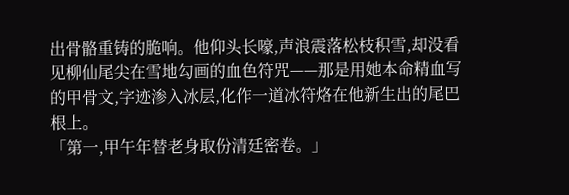出骨骼重铸的脆响。他仰头长嚎,声浪震落松枝积雪,却没看见柳仙尾尖在雪地勾画的血色符咒——那是用她本命精血写的甲骨文,字迹渗入冰层,化作一道冰符烙在他新生出的尾巴根上。
「第一,甲午年替老身取份清廷密卷。」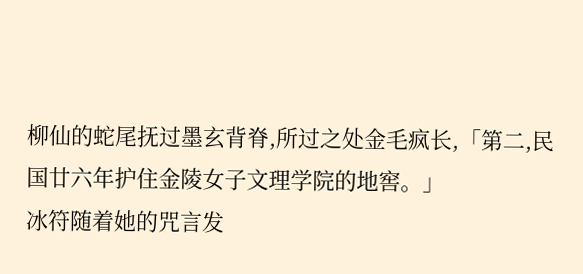柳仙的蛇尾抚过墨玄背脊,所过之处金毛疯长,「第二,民国廿六年护住金陵女子文理学院的地窖。」
冰符随着她的咒言发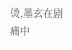烫,墨玄在剧痛中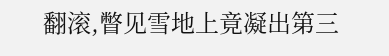翻滚,瞥见雪地上竟凝出第三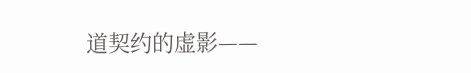道契约的虚影——